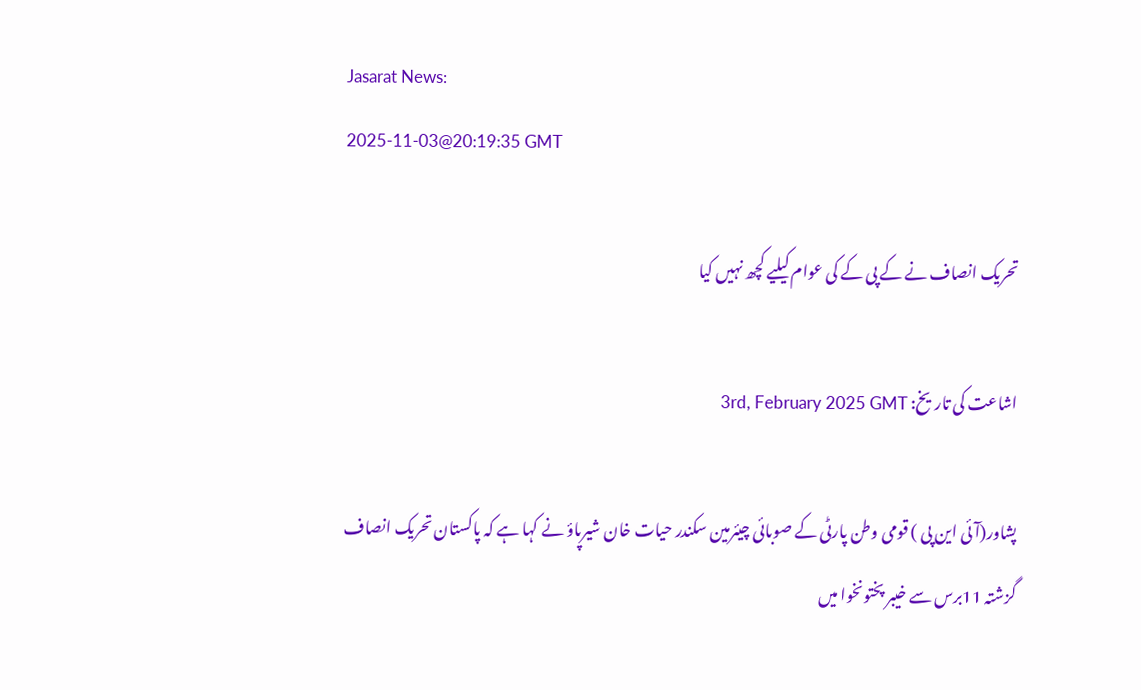Jasarat News:
2025-11-03@20:19:35 GMT

تحریک انصاف نے کے پی کے کی عوام کیلیے کچھ نہیں کیا

اشاعت کی تاریخ: 3rd, February 2025 GMT

پشاور(آئی این پی ) قومی وطن پارٹی کے صوبائی چیئرمین سکندر حیات خان شیرپاؤ نے کہا ہے کہ پاکستان تحریک انصاف گزشتہ 11برس سے خیبر پختونخوا میں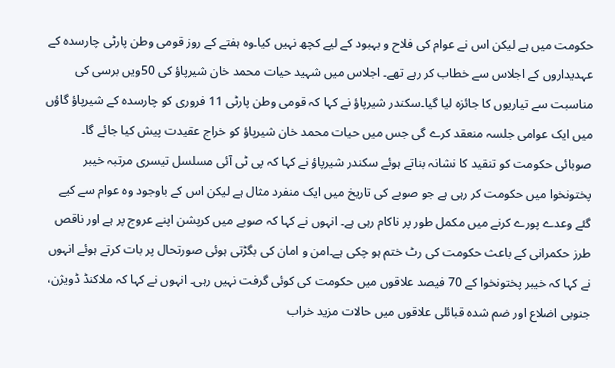حکومت میں ہے لیکن اس نے عوام کی فلاح و بہبود کے لیے کچھ نہیں کیا۔وہ ہفتے کے روز قومی وطن پارٹی چارسدہ کے عہدیداروں کے اجلاس سے خطاب کر رہے تھے۔ اجلاس میں شہید حیات محمد خان شیرپاؤ کی 50ویں برسی کی مناسبت سے تیاریوں کا جائزہ لیا گیا۔سکندر شیرپاؤ نے کہا کہ قومی وطن پارٹی 11 فروری کو چارسدہ کے شیرپاؤ گاؤں میں ایک عوامی جلسہ منعقد کرے گی جس میں حیات محمد خان شیرپاؤ کو خراج عقیدت پیش کیا جائے گا۔ صوبائی حکومت کو تنقید کا نشانہ بناتے ہوئے سکندر شیرپاؤ نے کہا کہ پی ٹی آئی مسلسل تیسری مرتبہ خیبر پختونخوا میں حکومت کر رہی ہے جو صوبے کی تاریخ میں ایک منفرد مثال ہے لیکن اس کے باوجود وہ عوام سے کیے گئے وعدے پورے کرنے میں مکمل طور پر ناکام رہی ہے۔ انہوں نے کہا کہ صوبے میں کرپشن اپنے عروج پر ہے اور ناقص طرز حکمرانی کے باعث حکومت کی رٹ ختم ہو چکی ہے۔امن و امان کی بگڑتی ہوئی صورتحال پر بات کرتے ہوئے انہوں نے کہا کہ خیبر پختونخوا کے 70 فیصد علاقوں میں حکومت کی کوئی گرفت نہیں رہی۔ انہوں نے کہا کہ ملاکنڈ ڈویژن، جنوبی اضلاع اور ضم شدہ قبائلی علاقوں میں حالات مزید خراب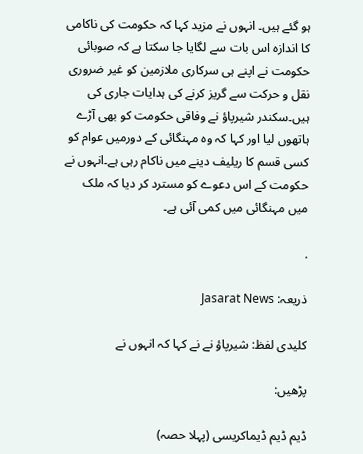ہو گئے ہیں۔ انہوں نے مزید کہا کہ حکومت کی ناکامی کا اندازہ اس بات سے لگایا جا سکتا ہے کہ صوبائی حکومت نے اپنے ہی سرکاری ملازمین کو غیر ضروری نقل و حرکت سے گریز کرنے کی ہدایات جاری کی ہیں۔سکندر شیرپاؤ نے وفاقی حکومت کو بھی آڑے ہاتھوں لیا اور کہا کہ وہ مہنگائی کے دورمیں عوام کو کسی قسم کا ریلیف دینے میں ناکام رہی ہے۔انہوں نے حکومت کے اس دعوے کو مسترد کر دیا کہ ملک میں مہنگائی میں کمی آئی ہے۔

.

ذریعہ: Jasarat News

کلیدی لفظ: شیرپاؤ نے نے کہا کہ انہوں نے

پڑھیں:

ڈیم ڈیم ڈیماکریسی (پہلا حصہ)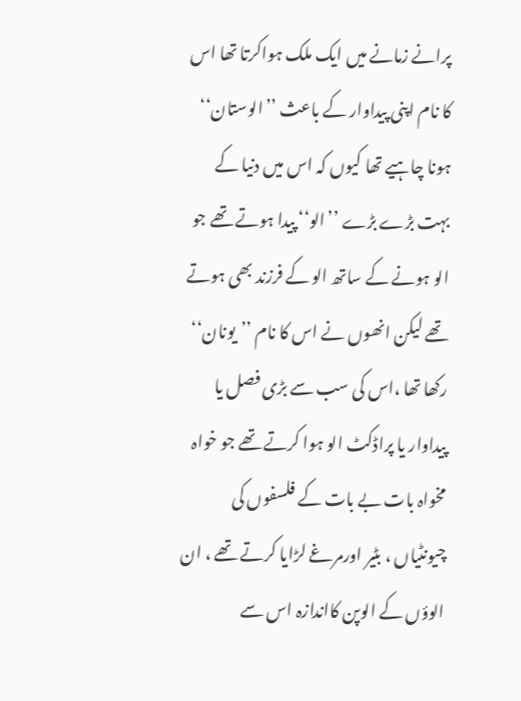پرانے زمانے میں ایک ملک ہواکرتا تھا اس کا نام اپنی پیداوار کے باعث ’’الوستان‘‘ ہونا چاہیے تھا کیوں کہ اس میں دنیا کے بہت بڑے بڑے ’’الو‘‘ پیدا ہوتے تھے جو الو ہونے کے ساتھ الو کے فرزند بھی ہوتے تھے لیکن انھوں نے اس کا نام ’’یونان‘‘ رکھا تھا ،اس کی سب سے بڑی فصل یا پیداوار یا پراڈکٹ الو ہوا کرتے تھے جو خواہ مخواہ بات بے بات کے فلسفوں کی چیونٹیاں ، بٹیر اورمرغے لڑایا کرتے تھے ، ان الوؤں کے الوپن کااندازہ اس سے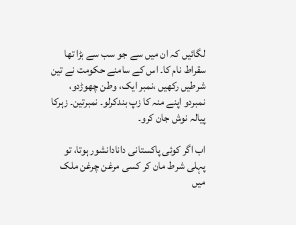لگائیں کہ ان میں سے جو سب سے بڑا تھا سقراط نام کا۔ اس کے سامنے حکومت نے تین شرطیں رکھیں ،نمبر ایک، وطن چھوڑدو، نمبردو اپنے منہ کا زپ بندکرلو۔ نمبرتین۔ زہرکا پیالہ نوش جان کرو۔

اب اگر کوئی پاکستانی دانادانشور ہوتا، تو پہلی شرط مان کر کسی مرغن چرغن ملک میں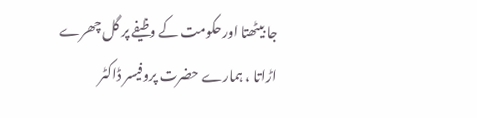جا بیٹھتا اورحکومت کے وظیفے پر گل چھرے اڑاتا ، ہمارے حضرت پروفیسر ڈاکٹر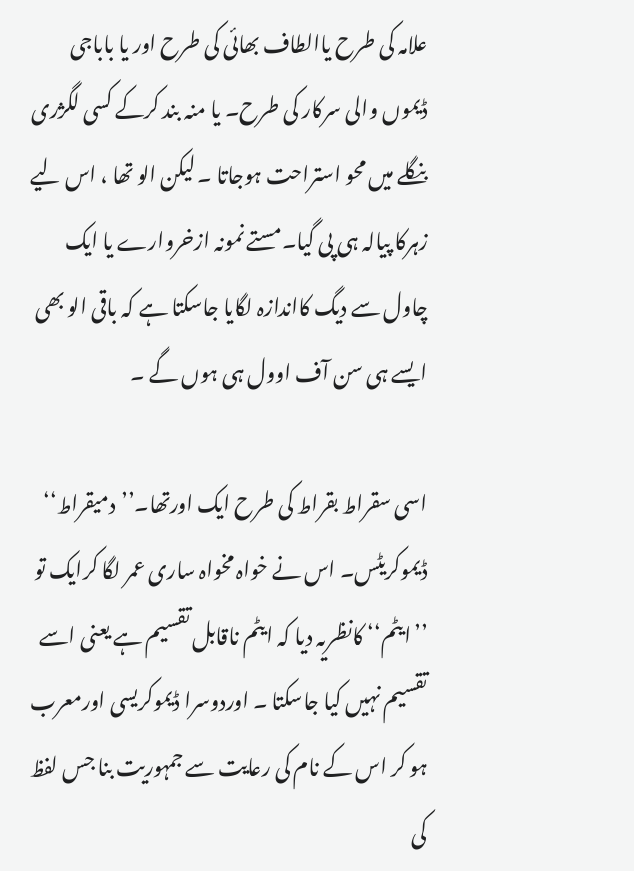علامہ کی طرح یاالطاف بھائی کی طرح اور یا باباجی ڈیموں والی سرکار کی طرح۔ یا منہ بند کرکے کسی لگژری بنگلے میں محو استراحت ہوجاتا ۔ لیکن الو تھا ، اس لیے زہرکا پیالہ ہی پی گیا۔مستے نمونہ ازخروارے یا ایک چاول سے دیگ کااندازہ لگایا جاسکتا ہے کہ باقی الو بھی ایسے ہی سن آف اوول ہی ہوں گے ۔

اسی سقراط بقراط کی طرح ایک اورتھا۔’’دمیقراط‘‘ ڈیموکریٹس۔ اس نے خواہ مخواہ ساری عمر لگا کرایک تو ’’ایٹم‘‘ کانظریہ دیا کہ ایٹم ناقابل تقسیم ہے یعنی اسے تقسیم نہیں کیا جاسکتا ۔ اوردوسرا ڈیموکریسی اورمعرب ہو کر اس کے نام کی رعایت سے جمہوریت بنا جس لفظ کی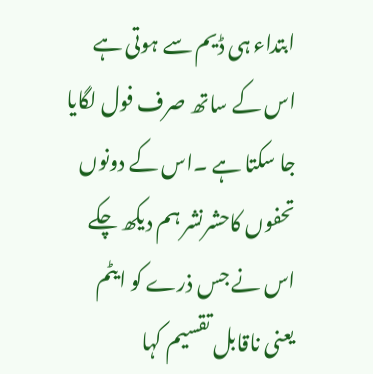ابتداء ہی ڈیم سے ہوتی ہے اس کے ساتھ صرف فول لگایا جا سکتا ہے ۔اس کے دونوں تحفوں کاحشرنشر ہم دیکھ چکے اس نے جس ذرے کو ایٹم یعنی ناقابل تقسیم کہا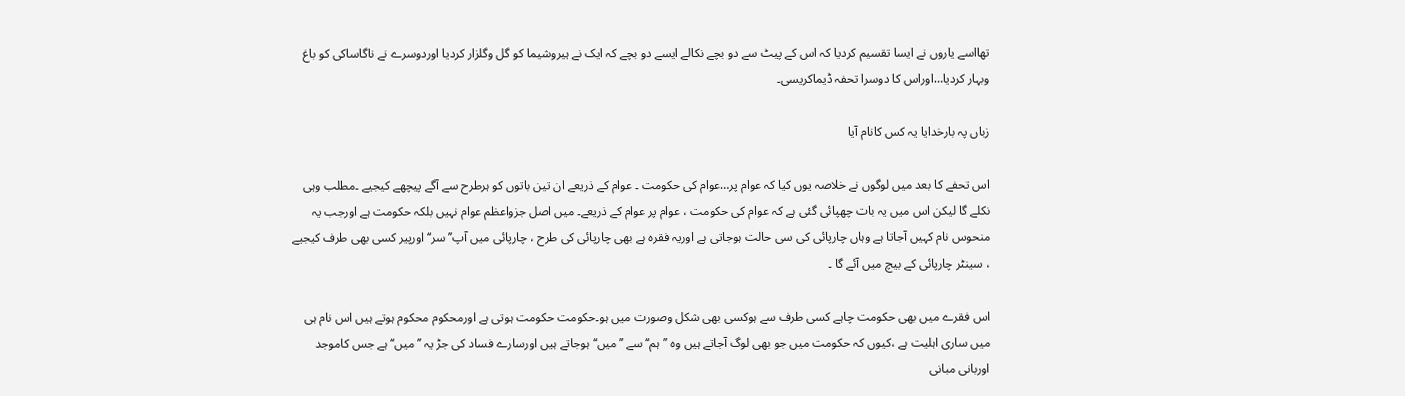تھااسے یاروں نے ایسا تقسیم کردیا کہ اس کے پیٹ سے دو بچے نکالے ایسے دو بچے کہ ایک نے ہیروشیما کو گل وگلزار کردیا اوردوسرے نے ناگاساکی کو باغ وبہار کردیا…اوراس کا دوسرا تحفہ ڈیماکریسی۔

زباں پہ بارخدایا یہ کس کانام آیا

اس تحفے کا بعد میں لوگوں نے خلاصہ یوں کیا کہ عوام پر…عوام کی حکومت ۔ عوام کے ذریعے ان تین باتوں کو ہرطرح سے آگے پیچھے کیجیے ۔مطلب وہی نکلے گا لیکن اس میں یہ بات چھپائی گئی ہے کہ عوام کی حکومت ، عوام پر عوام کے ذریعے۔ میں اصل جزواعظم عوام نہیں بلکہ حکومت ہے اورجب یہ منحوس نام کہیں آجاتا ہے وہاں چارپائی کی سی حالت ہوجاتی ہے اوریہ فقرہ ہے بھی چارپائی کی طرح ، چارپائی میں آپ’’سر‘‘ اورپیر کسی بھی طرف کیجیے ، سینٹر چارپائی کے بیچ میں آئے گا ۔

اس فقرے میں بھی حکومت چاہے کسی طرف سے ہوکسی بھی شکل وصورت میں ہو۔حکومت حکومت ہوتی ہے اورمحکوم محکوم ہوتے ہیں اس نام ہی میں ساری اہلیت ہے ،کیوں کہ حکومت میں جو بھی لوگ آجاتے ہیں وہ ’’ہم‘‘سے ’’میں‘‘ ہوجاتے ہیں اورسارے فساد کی جڑ یہ ’’میں‘‘ ہے جس کاموجد اوربانی مبانی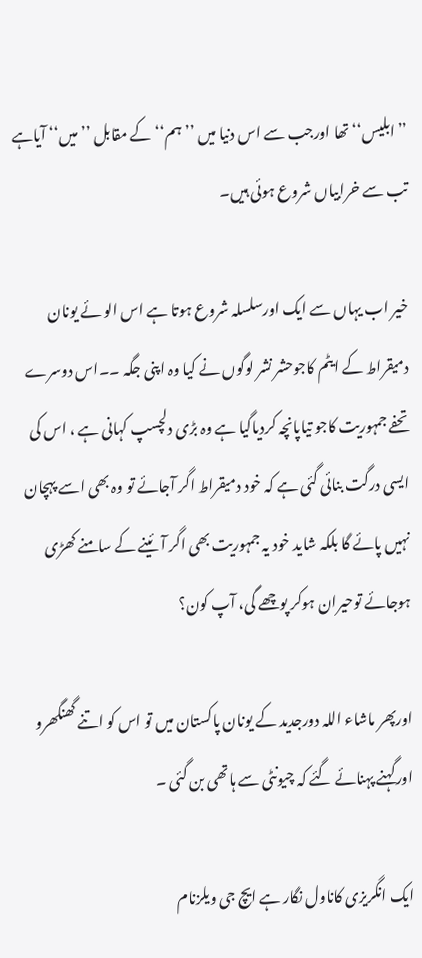’’ابلیس‘‘ تھا اورجب سے اس دنیا میں ’’ہم‘‘ کے مقابل ’’میں‘‘ آیاہے تب سے خرابیاں شروع ہوئی ہیں۔

خیر اب یہاں سے ایک اورسلسلہ شروع ہوتا ہے اس الو ئے یونان دمیقراط کے ایٹم کاجوحشر نشر لوگوں نے کیا وہ اپنی جگہ ۔۔اس دوسرے تحفے جمہوریت کاجو تیاپانچہ کردیاگیا ہے وہ بڑی دلچسپ کہانی ہے ، اس کی ایسی درگت بنائی گئی ہے کہ خود دمیقراط اگر آجائے تو وہ بھی اسے پہچان نہیں پائے گا بلکہ شاید خود یہ جمہوریت بھی اگر آئینے کے سامنے کھڑی ہوجائے توحیران ہوکر پوچھے گی، آپ کون؟

اورپھر ماشاء اللہ دورجدید کے یونان پاکستان میں تو اس کو اتنے گھنگھرو اورگہنے پہنائے گئے کہ چیونٹی سے ہاتھی بن گئی ۔

ایک انگریزی کاناول نگار ہے ایچ جی ویلزنام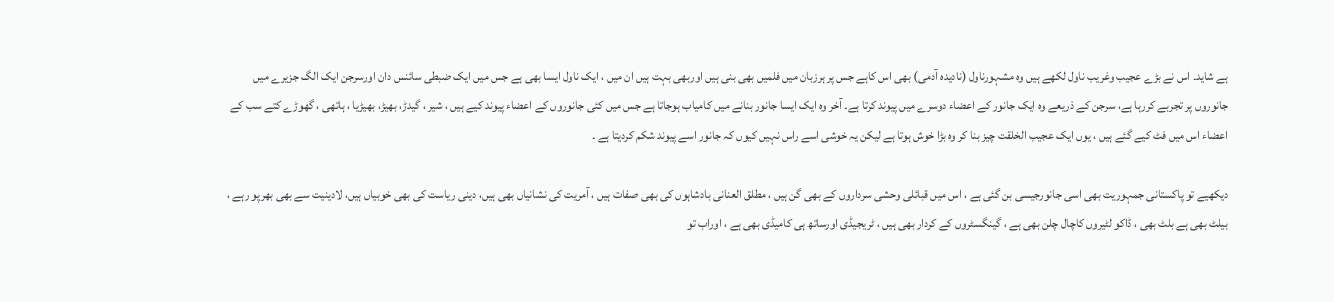ہے شاید۔ اس نے بڑے عجیب وغریب ناول لکھے ہیں وہ مشہورناول (نادیدہ آدمی) بھی اس کاہے جس پر ہرزبان میں فلمیں بھی بنی ہیں اوربھی بہت ہیں ان میں ، ایک ناول ایسا بھی ہے جس میں ایک ضبطی سائنس دان اورسرجن ایک الگ جزیرے میں جانوروں پر تجربے کررہا ہے، سرجن کے ذریعے وہ ایک جانور کے اعضاء دوسرے میں پیوند کرتا ہے۔ آخر وہ ایک ایسا جانور بنانے میں کامیاب ہوجاتا ہے جس میں کئی جانوروں کے اعضاء پیوند کیے ہیں ، شیر ، گیدڑ، بھیڑ، بھیڑیا ، ہاتھی ، گھوڑے کتے سب کے اعضاء اس میں فٹ کیے گئے ہیں ، یوں ایک عجیب الخلقت چیز بنا کر وہ بڑا خوش ہوتا ہے لیکن یہ خوشی اسے راس نہیں کیوں کہ جانور اسے پیوند شکم کردیتا ہے ۔

دیکھیے تو پاکستانی جمہوریت بھی اسی جانورجیسی بن گئی ہے ، اس میں قبائلی وحشی سرداروں کے بھی گن ہیں ، مطلق العنانی بادشاہوں کی بھی صفات ہیں ، آمریت کی نشانیاں بھی ہیں، دینی ریاست کی بھی خوبیاں ہیں، لادینیت سے بھی بھرپو رہے ، بیلٹ بھی ہے بلٹ بھی ، ڈاکو لٹیروں کاچال چلن بھی ہے ، گینگسٹروں کے کردار بھی ہیں ، ٹریجیڈی اورساتھ ہی کامیڈی بھی ہے ، اوراب تو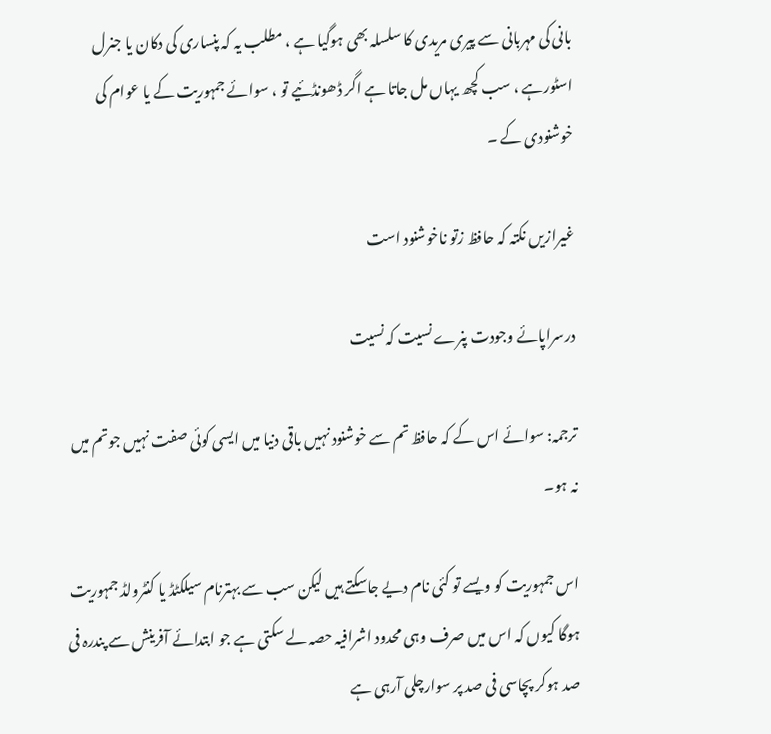بانی کی مہربانی سے پیری مریدی کا سلسلہ بھی ہوگیا ہے ، مطلب یہ کہ پنساری کی دکان یا جنرل اسٹورہے ، سب کچھ یہاں مل جاتا ہے اگر ڈھونڈئیے تو ، سوائے جمہوریت کے یا عوام کی خوشنودی کے ۔

غیرازیں نکتہ کہ حافظ زتو ناخوشنود است

درسراپائے وجودت پنرے نسیت کہ نسیت

ترجمہ: سوائے اس کے کہ حافظ تم سے خوشنود نہیں باقی دنیا میں ایسی کوئی صفت نہیں جوتم میں نہ ہو۔

اس جمہوریت کو ویسے تو کئی نام دیے جاسکتے ہیں لیکن سب سے بہترنام سیلکٹڈ یا کنٹرولڈ جمہوریت ہوگا کیوں کہ اس میں صرف وہی محدود اشرافیہ حصہ لے سکتی ہے جو ابتدائے آفرینش سے پندرہ فی صد ہوکر پچاسی فی صد پر سوارچلی آرہی ہے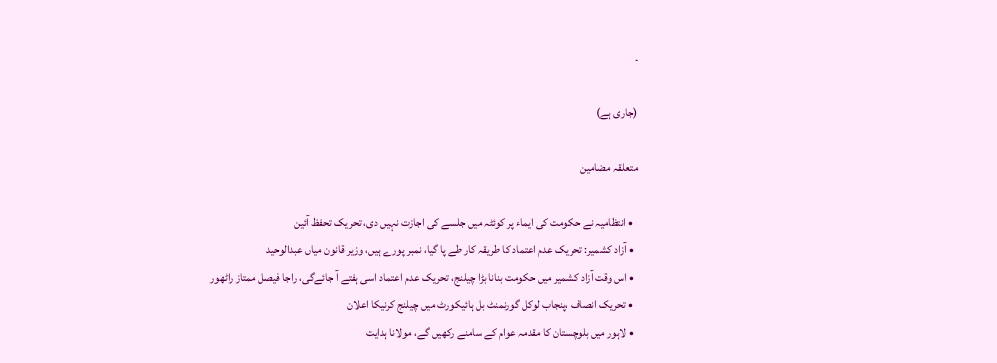۔

(جاری ہے)

متعلقہ مضامین

  • انتظامیہ نے حکومت کی ایماء پر کوئٹہ میں جلسے کی اجازت نہیں دی، تحریک تحفظ آئین
  • آزاد کشمیر: تحریک عدم اعتماد کا طریقہ کار طے پا گیا، نمبر پورے ہیں، وزیر قانون میاں عبدالوحید
  • اس وقت آزاد کشمیر میں حکومت بنانا بڑا چیلنج، تحریک عدم اعتماد اسی ہفتے آ جائےگی، راجا فیصل ممتاز راٹھور
  • تحریک انصاف ،پنجاب لوکل گورنمنٹ بل ہائیکورٹ میں چیلنج کرنیکا اعلان
  • لاہور میں بلوچستان کا مقدمہ عوام کے سامنے رکھیں گے، مولانا ہدایت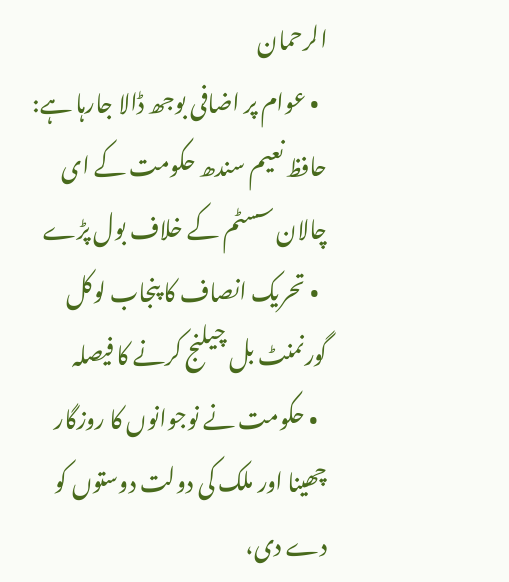الرحمان
  • عوام پر اضافی بوجھ ڈالا جارہا ہے: حافظ نعیم سندھ حکومت کے ای چالان سسٹم کے خلاف بول پڑے
  • تحریک انصاف کا پنجاب لوکل گورنمنٹ بل چیلنج کرنے کا فیصلہ
  • حکومت نے نوجوانوں کا روزگار چھینا اور ملک کی دولت دوستوں کو دے دی،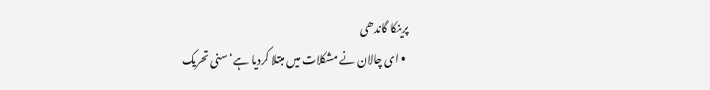پرینکا گاندھی
  • ای چالان نے مشکلات میں مبتلا کردیا ہے‘سنی تحریک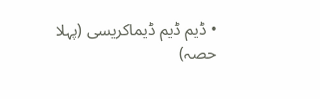• ڈیم ڈیم ڈیماکریسی (پہلا حصہ)